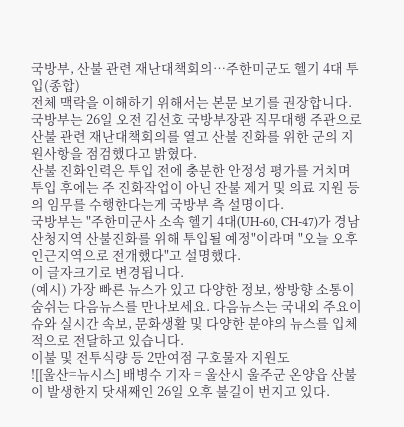국방부, 산불 관련 재난대책회의…주한미군도 헬기 4대 투입(종합)
전체 맥락을 이해하기 위해서는 본문 보기를 권장합니다.
국방부는 26일 오전 김선호 국방부장관 직무대행 주관으로 산불 관련 재난대책회의를 열고 산불 진화를 위한 군의 지원사항을 점검했다고 밝혔다.
산불 진화인력은 투입 전에 충분한 안정성 평가를 거치며 투입 후에는 주 진화작업이 아닌 잔불 제거 및 의료 지원 등의 임무를 수행한다는게 국방부 측 설명이다.
국방부는 "주한미군사 소속 헬기 4대(UH-60, CH-47)가 경남 산청지역 산불진화를 위해 투입될 예정"이라며 "오늘 오후 인근지역으로 전개했다"고 설명했다.
이 글자크기로 변경됩니다.
(예시) 가장 빠른 뉴스가 있고 다양한 정보, 쌍방향 소통이 숨쉬는 다음뉴스를 만나보세요. 다음뉴스는 국내외 주요이슈와 실시간 속보, 문화생활 및 다양한 분야의 뉴스를 입체적으로 전달하고 있습니다.
이불 및 전투식량 등 2만여점 구호물자 지원도
![[울산=뉴시스] 배병수 기자 = 울산시 울주군 온양읍 산불이 발생한지 닷새째인 26일 오후 불길이 번지고 있다.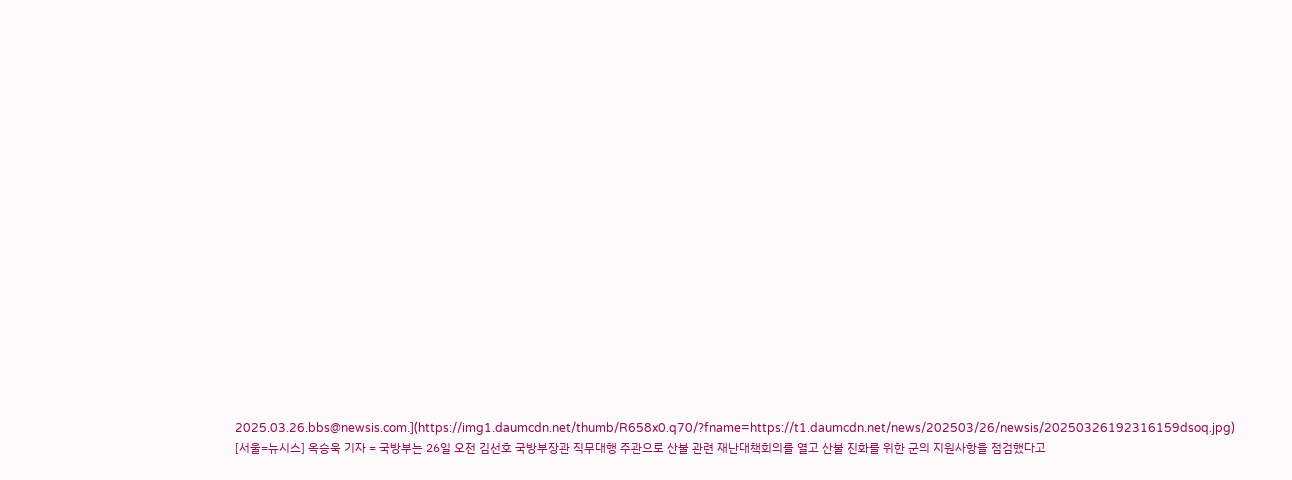2025.03.26.bbs@newsis.com.](https://img1.daumcdn.net/thumb/R658x0.q70/?fname=https://t1.daumcdn.net/news/202503/26/newsis/20250326192316159dsoq.jpg)
[서울=뉴시스] 옥승욱 기자 = 국방부는 26일 오전 김선호 국방부장관 직무대행 주관으로 산불 관련 재난대책회의를 열고 산불 진화를 위한 군의 지원사항을 점검했다고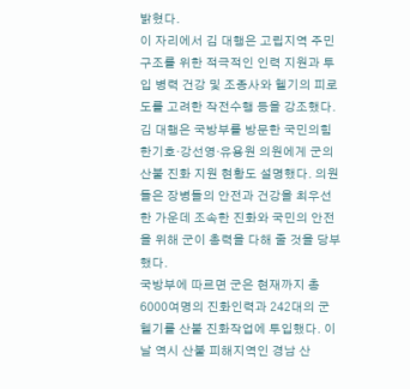밝혔다.
이 자리에서 김 대행은 고립지역 주민 구조를 위한 적극적인 인력 지원과 투입 병력 건강 및 조종사와 헬기의 피로도를 고려한 작전수행 등을 강조했다.
김 대행은 국방부를 방문한 국민의힘 한기호·강선영·유용원 의원에게 군의 산불 진화 지원 현황도 설명했다. 의원들은 장병들의 안전과 건강을 최우선한 가운데 조속한 진화와 국민의 안전을 위해 군이 총력을 다해 줄 것을 당부했다.
국방부에 따르면 군은 현재까지 총 6000여명의 진화인력과 242대의 군 헬기를 산불 진화작업에 투입했다. 이날 역시 산불 피해지역인 경남 산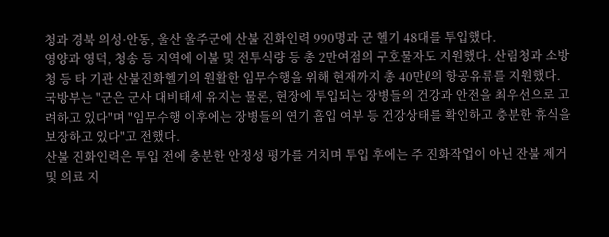청과 경북 의성·안동, 울산 울주군에 산불 진화인력 990명과 군 헬기 48대를 투입했다.
영양과 영덕, 청송 등 지역에 이불 및 전투식량 등 총 2만여점의 구호물자도 지원했다. 산림청과 소방청 등 타 기관 산불진화헬기의 원활한 임무수행을 위해 현재까지 총 40만ℓ의 항공유류를 지원했다.
국방부는 "군은 군사 대비태세 유지는 물론, 현장에 투입되는 장병들의 건강과 안전을 최우선으로 고려하고 있다"며 "임무수행 이후에는 장병들의 연기 흡입 여부 등 건강상태를 확인하고 충분한 휴식을 보장하고 있다"고 전했다.
산불 진화인력은 투입 전에 충분한 안정성 평가를 거치며 투입 후에는 주 진화작업이 아닌 잔불 제거 및 의료 지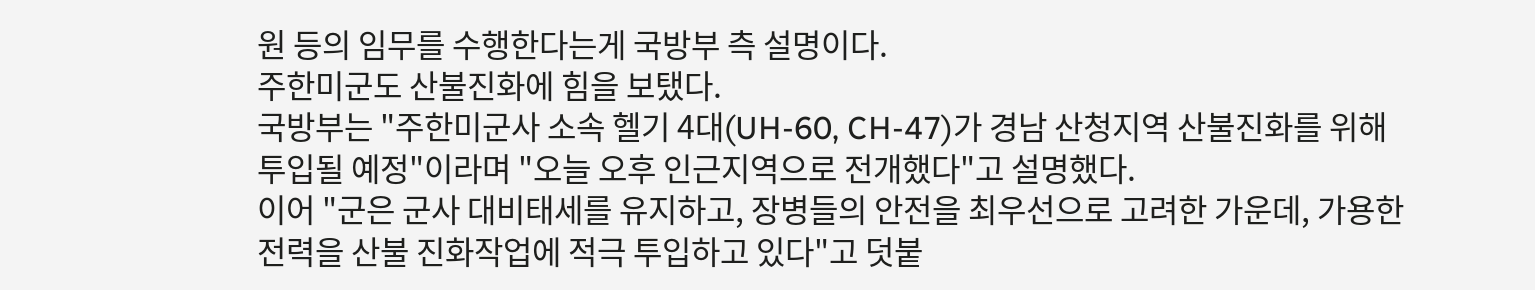원 등의 임무를 수행한다는게 국방부 측 설명이다.
주한미군도 산불진화에 힘을 보탰다.
국방부는 "주한미군사 소속 헬기 4대(UH-60, CH-47)가 경남 산청지역 산불진화를 위해 투입될 예정"이라며 "오늘 오후 인근지역으로 전개했다"고 설명했다.
이어 "군은 군사 대비태세를 유지하고, 장병들의 안전을 최우선으로 고려한 가운데, 가용한 전력을 산불 진화작업에 적극 투입하고 있다"고 덧붙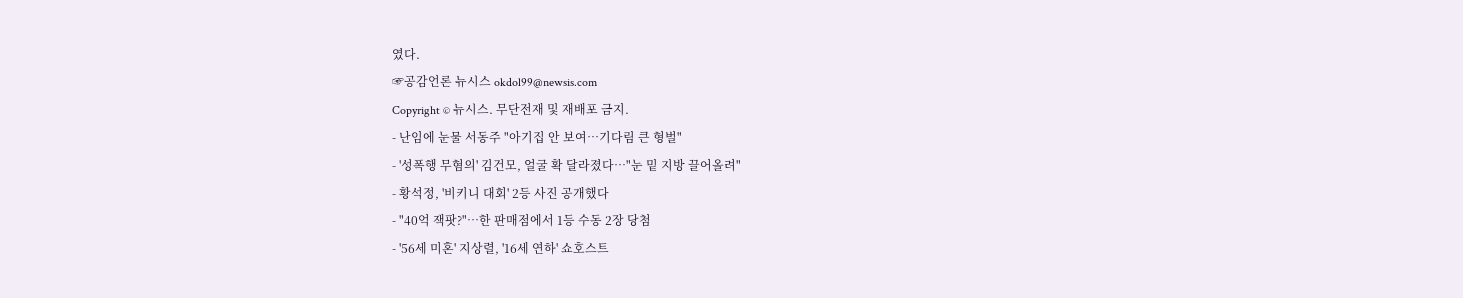였다.
☞공감언론 뉴시스 okdol99@newsis.com
Copyright © 뉴시스. 무단전재 및 재배포 금지.
- 난임에 눈물 서동주 "아기집 안 보여…기다림 큰 형벌"
- '성폭행 무혐의' 김건모, 얼굴 확 달라졌다…"눈 밑 지방 끌어올려"
- 황석정, '비키니 대회' 2등 사진 공개했다
- "40억 잭팟?"…한 판매점에서 1등 수동 2장 당첨
- '56세 미혼' 지상렬, '16세 연하' 쇼호스트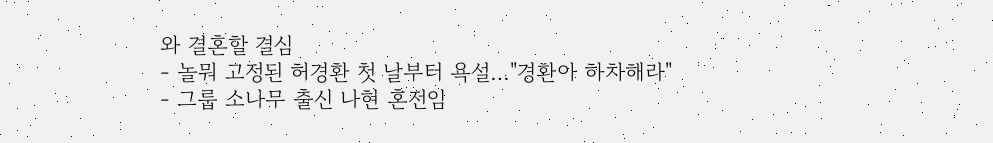와 결혼할 결심
- 놀뭐 고정된 허경환 첫 날부터 욕설…"경환아 하차해라"
- 그룹 소나무 출신 나현 혼전임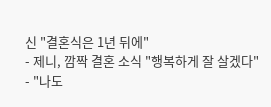신 "결혼식은 1년 뒤에"
- 제니, 깜짝 결혼 소식 "행복하게 잘 살겠다"
- "나도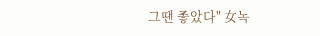그땐 좋았다" 女녹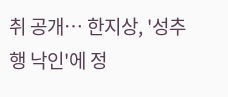취 공개… 한지상, '성추행 낙인'에 정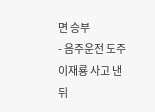면 승부
- 음주운전 도주 이재룡 사고 낸 뒤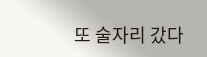또 술자리 갔다